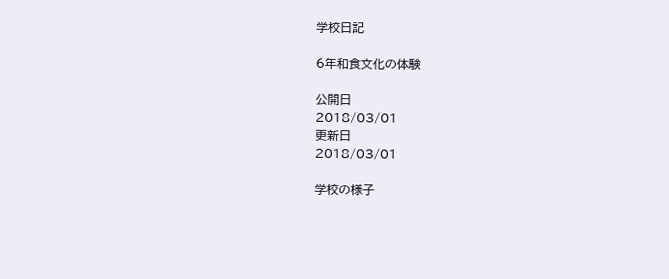学校日記

6年和食文化の体験

公開日
2018/03/01
更新日
2018/03/01

学校の様子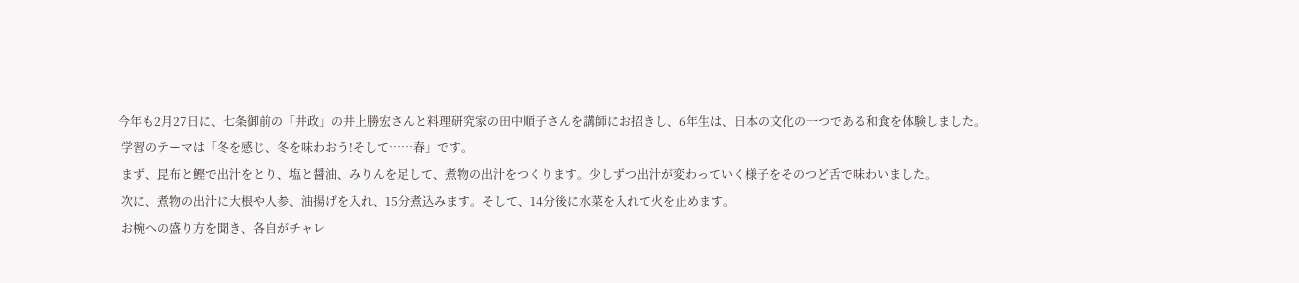今年も2月27日に、七条御前の「井政」の井上勝宏さんと料理研究家の田中順子さんを講師にお招きし、6年生は、日本の文化の一つである和食を体験しました。
 学習のテーマは「冬を感じ、冬を味わおう!そして……春」です。
 まず、昆布と鰹で出汁をとり、塩と醤油、みりんを足して、煮物の出汁をつくります。少しずつ出汁が変わっていく様子をそのつど舌で味わいました。
 次に、煮物の出汁に大根や人参、油揚げを入れ、15分煮込みます。そして、14分後に水菜を入れて火を止めます。
 お椀への盛り方を聞き、各自がチャレ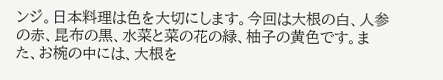ンジ。日本料理は色を大切にします。今回は大根の白、人参の赤、昆布の黒、水菜と菜の花の緑、柚子の黄色です。また、お椀の中には、大根を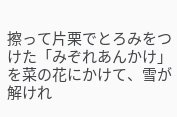擦って片栗でとろみをつけた「みぞれあんかけ」を菜の花にかけて、雪が解けれ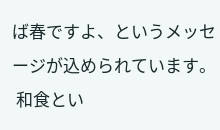ば春ですよ、というメッセージが込められています。
 和食とい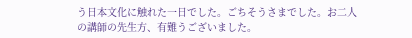う日本文化に触れた一日でした。ごちそうさまでした。お二人の講師の先生方、有難うございました。